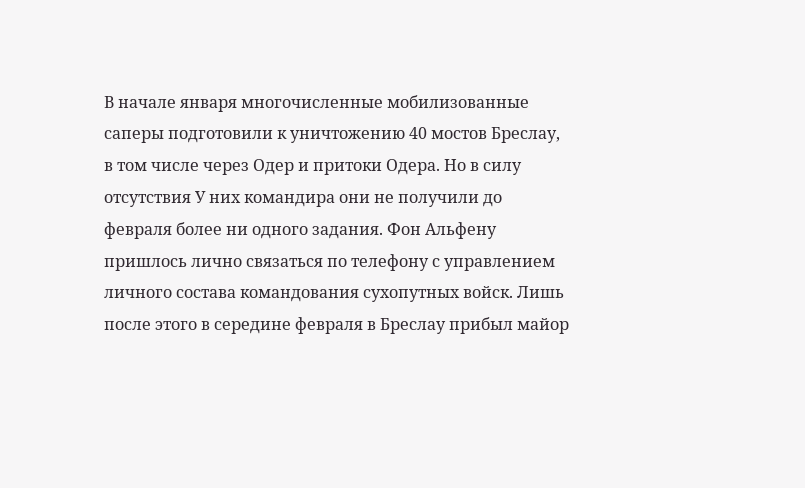В начале января многочисленные мобилизованные саперы подготовили к уничтожению 40 мостов Бреслау, в том числе через Одер и притоки Одера. Но в силу отсутствия У них командира они не получили до февраля более ни одного задания. Фон Альфену пришлось лично связаться по телефону с управлением личного состава командования сухопутных войск. Лишь после этого в середине февраля в Бреслау прибыл майор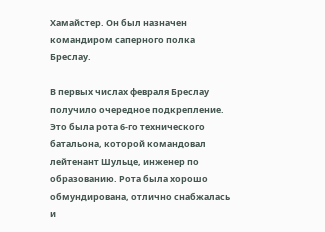Хамайстер. Он был назначен командиром саперного полка Бреслау.

В первых числах февраля Бреслау получило очередное подкрепление. Это была рота 6-го технического батальона, которой командовал лейтенант Шульце, инженер по образованию. Рота была хорошо обмундирована, отлично снабжалась и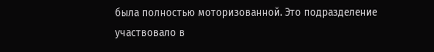была полностью моторизованной. Это подразделение участвовало в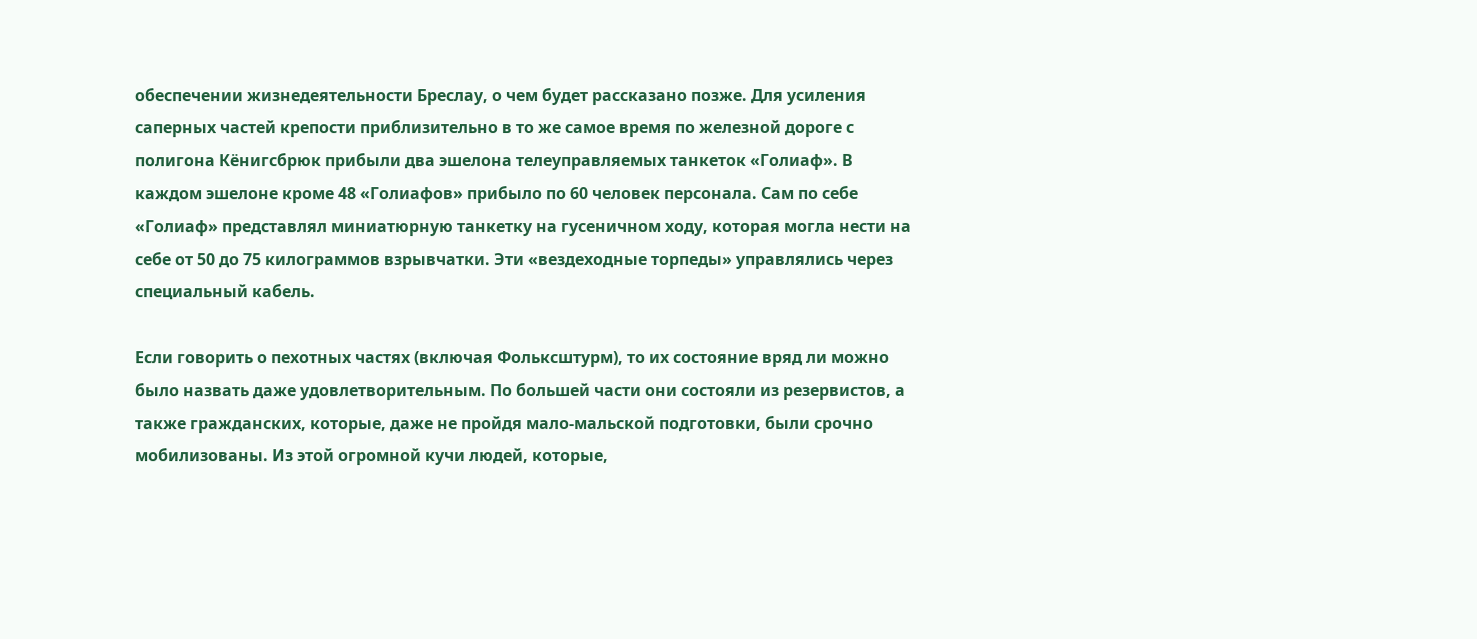обеспечении жизнедеятельности Бреслау, о чем будет рассказано позже. Для усиления саперных частей крепости приблизительно в то же самое время по железной дороге с полигона Кёнигсбрюк прибыли два эшелона телеуправляемых танкеток «Голиаф». В каждом эшелоне кроме 48 «Голиафов» прибыло по 60 человек персонала. Сам по себе «Голиаф» представлял миниатюрную танкетку на гусеничном ходу, которая могла нести на себе от 50 до 75 килограммов взрывчатки. Эти «вездеходные торпеды» управлялись через специальный кабель.

Если говорить о пехотных частях (включая Фольксштурм), то их состояние вряд ли можно было назвать даже удовлетворительным. По большей части они состояли из резервистов, а также гражданских, которые, даже не пройдя мало-мальской подготовки, были срочно мобилизованы. Из этой огромной кучи людей, которые,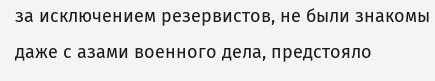за исключением резервистов, не были знакомы даже с азами военного дела, предстояло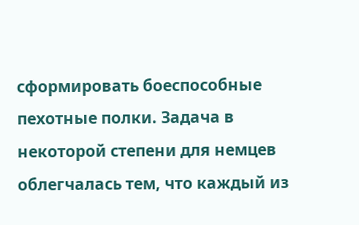сформировать боеспособные пехотные полки. Задача в некоторой степени для немцев облегчалась тем, что каждый из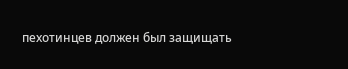пехотинцев должен был защищать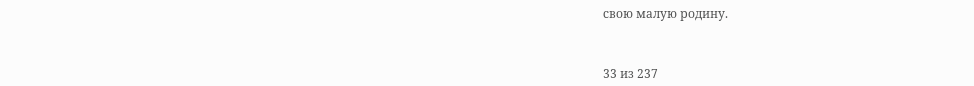свою малую родину.



33 из 237